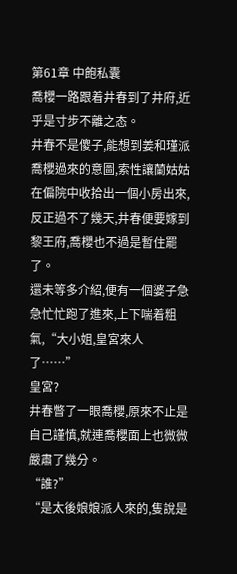第61章 中飽私囊
喬櫻一路跟着井春到了井府,近乎是寸步不離之态。
井春不是傻子,能想到姜和瑾派喬櫻過來的意圖,索性讓蘭姑姑在偏院中收拾出一個小房出來,反正過不了幾天,井春便要嫁到黎王府,喬櫻也不過是暫住罷了。
還未等多介紹,便有一個婆子急急忙忙跑了進來,上下喘着粗氣,“大小姐,皇宮來人了……”
皇宮?
井春瞥了一眼喬櫻,原來不止是自己謹慎,就連喬櫻面上也微微嚴肅了幾分。
“誰?”
“是太後娘娘派人來的,隻說是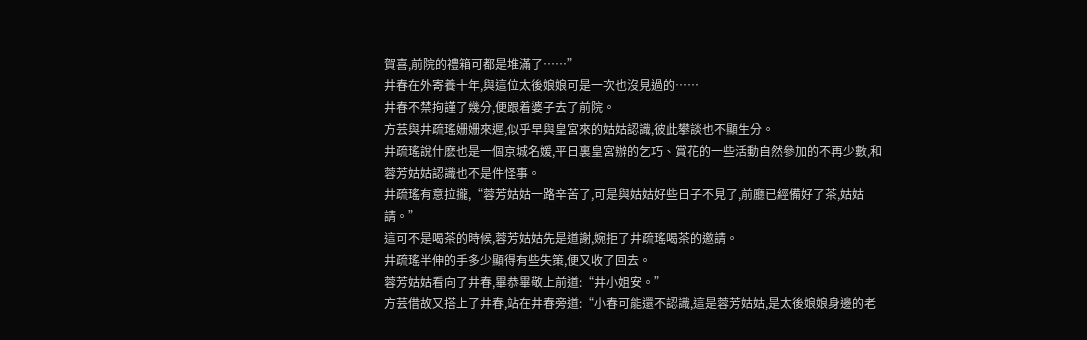賀喜,前院的禮箱可都是堆滿了……”
井春在外寄養十年,與這位太後娘娘可是一次也沒見過的……
井春不禁拘謹了幾分,便跟着婆子去了前院。
方芸與井疏瑤姗姗來遲,似乎早與皇宮來的姑姑認識,彼此攀談也不顯生分。
井疏瑤說什麽也是一個京城名媛,平日裏皇宮辦的乞巧、賞花的一些活動自然參加的不再少數,和蓉芳姑姑認識也不是件怪事。
井疏瑤有意拉攏,“蓉芳姑姑一路辛苦了,可是與姑姑好些日子不見了,前廳已經備好了茶,姑姑請。”
這可不是喝茶的時候,蓉芳姑姑先是道謝,婉拒了井疏瑤喝茶的邀請。
井疏瑤半伸的手多少顯得有些失策,便又收了回去。
蓉芳姑姑看向了井春,畢恭畢敬上前道:“井小姐安。”
方芸借故又搭上了井春,站在井春旁道:“小春可能還不認識,這是蓉芳姑姑,是太後娘娘身邊的老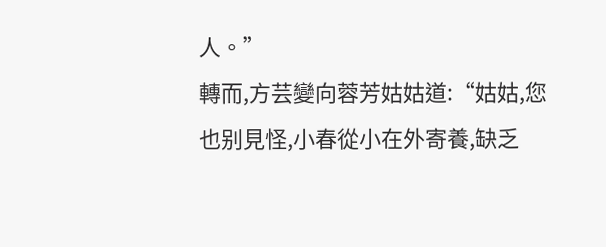人。”
轉而,方芸變向蓉芳姑姑道:“姑姑,您也别見怪,小春從小在外寄養,缺乏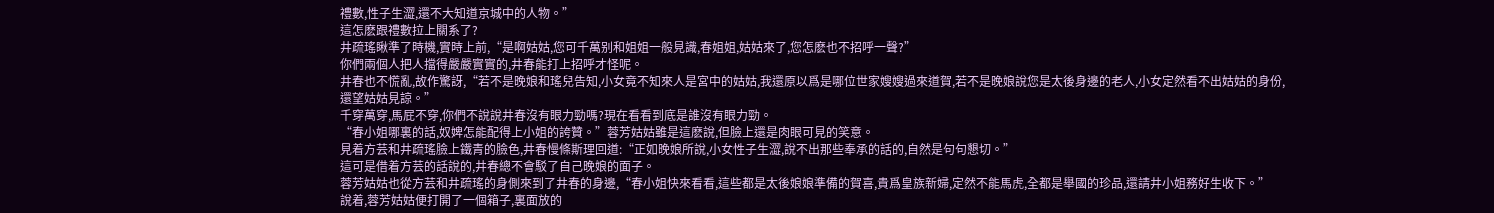禮數,性子生澀,還不大知道京城中的人物。”
這怎麽跟禮數拉上關系了?
井疏瑤瞅準了時機,實時上前,“是啊姑姑,您可千萬别和姐姐一般見識,春姐姐,姑姑來了,您怎麽也不招呼一聲?”
你們兩個人把人擋得嚴嚴實實的,井春能打上招呼才怪呢。
井春也不慌亂,故作驚訝,“若不是晚娘和瑤兒告知,小女竟不知來人是宮中的姑姑,我還原以爲是哪位世家嫂嫂過來道賀,若不是晚娘說您是太後身邊的老人,小女定然看不出姑姑的身份,還望姑姑見諒。”
千穿萬穿,馬屁不穿,你們不說說井春沒有眼力勁嗎?現在看看到底是誰沒有眼力勁。
“春小姐哪裏的話,奴婢怎能配得上小姐的誇贊。”蓉芳姑姑雖是這麽說,但臉上還是肉眼可見的笑意。
見着方芸和井疏瑤臉上鐵青的臉色,井春慢條斯理回道:“正如晚娘所說,小女性子生澀,說不出那些奉承的話的,自然是句句懇切。”
這可是借着方芸的話說的,井春總不會駁了自己晚娘的面子。
蓉芳姑姑也從方芸和井疏瑤的身側來到了井春的身邊,“春小姐快來看看,這些都是太後娘娘準備的賀喜,貴爲皇族新婦,定然不能馬虎,全都是舉國的珍品,還請井小姐務好生收下。”
說着,蓉芳姑姑便打開了一個箱子,裏面放的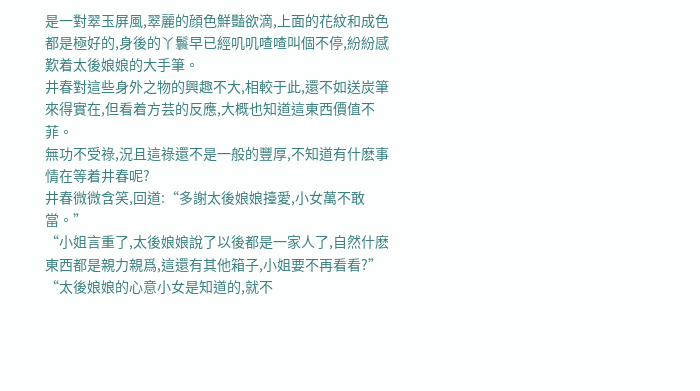是一對翠玉屏風,翠麗的顔色鮮豔欲滴,上面的花紋和成色都是極好的,身後的丫鬟早已經叽叽喳喳叫個不停,紛紛感歎着太後娘娘的大手筆。
井春對這些身外之物的興趣不大,相較于此,還不如送炭筆來得實在,但看着方芸的反應,大概也知道這東西價值不菲。
無功不受祿,況且這祿還不是一般的豐厚,不知道有什麽事情在等着井春呢?
井春微微含笑,回道:“多謝太後娘娘擡愛,小女萬不敢當。”
“小姐言重了,太後娘娘說了以後都是一家人了,自然什麽東西都是親力親爲,這還有其他箱子,小姐要不再看看?”
“太後娘娘的心意小女是知道的,就不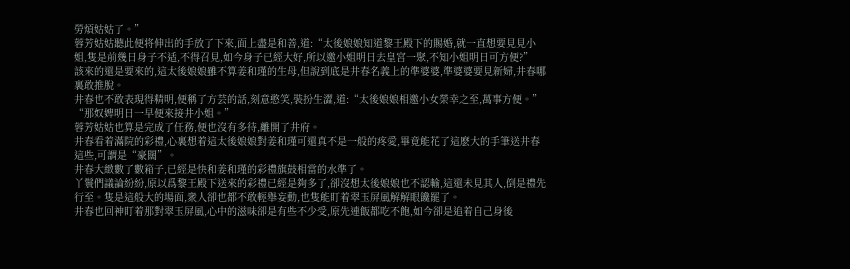勞煩姑姑了。”
蓉芳姑姑聽此便将伸出的手放了下來,面上盡是和善,道:“太後娘娘知道黎王殿下的賜婚,就一直想要見見小姐,隻是前幾日身子不适,不得召見,如今身子已經大好,所以邀小姐明日去皇宮一聚,不知小姐明日可方便?”
該來的還是要來的,這太後娘娘雖不算姜和瑾的生母,但說到底是井春名義上的準婆婆,準婆婆要見新婦,井春哪裏敢推脫。
井春也不敢表現得精明,便稱了方芸的話,刻意憨笑,裝扮生澀,道:“太後娘娘相邀小女榮幸之至,萬事方便。”
“那奴婢明日一早便來接井小姐。”
蓉芳姑姑也算是完成了任務,便也沒有多待,離開了井府。
井春看着滿院的彩禮,心裏想着這太後娘娘對姜和瑾可還真不是一般的疼愛,畢竟能花了這麽大的手筆送井春這些,可謂是“豪闊”。
井春大緻數了數箱子,已經是快和姜和瑾的彩禮旗鼓相當的水準了。
丫鬟們議論紛紛,原以爲黎王殿下送來的彩禮已經是夠多了,卻沒想太後娘娘也不認輸,這還未見其人,倒是禮先行至。隻是這般大的場面,衆人卻也都不敢輕舉妄動,也隻能盯着翠玉屏風解解眼饞罷了。
井春也回神盯着那對翠玉屏風,心中的滋味卻是有些不少受,原先連飯都吃不飽,如今卻是追着自己身後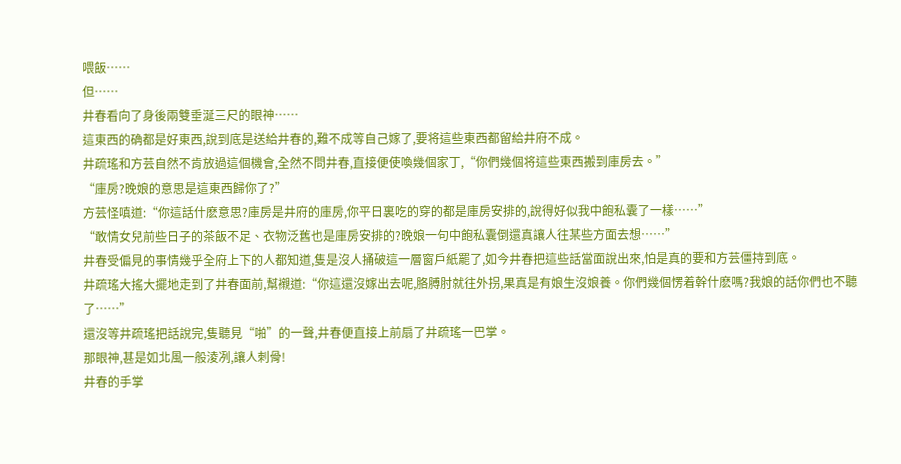喂飯……
但……
井春看向了身後兩雙垂涎三尺的眼神……
這東西的确都是好東西,說到底是送給井春的,難不成等自己嫁了,要将這些東西都留給井府不成。
井疏瑤和方芸自然不肯放過這個機會,全然不問井春,直接便使喚幾個家丁,“你們幾個将這些東西搬到庫房去。”
“庫房?晚娘的意思是這東西歸你了?”
方芸怪嗔道:“你這話什麽意思?庫房是井府的庫房,你平日裏吃的穿的都是庫房安排的,說得好似我中飽私囊了一樣……”
“敢情女兒前些日子的茶飯不足、衣物泛舊也是庫房安排的?晚娘一句中飽私囊倒還真讓人往某些方面去想……”
井春受偏見的事情幾乎全府上下的人都知道,隻是沒人捅破這一層窗戶紙罷了,如今井春把這些話當面說出來,怕是真的要和方芸僵持到底。
井疏瑤大搖大擺地走到了井春面前,幫襯道:“你這還沒嫁出去呢,胳膊肘就往外拐,果真是有娘生沒娘養。你們幾個愣着幹什麽嗎?我娘的話你們也不聽了……”
還沒等井疏瑤把話說完,隻聽見“啪”的一聲,井春便直接上前扇了井疏瑤一巴掌。
那眼神,甚是如北風一般淩冽,讓人刺骨!
井春的手掌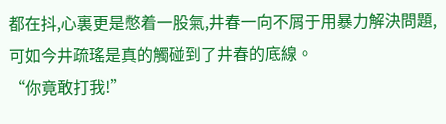都在抖,心裏更是憋着一股氣,井春一向不屑于用暴力解決問題,可如今井疏瑤是真的觸碰到了井春的底線。
“你竟敢打我!”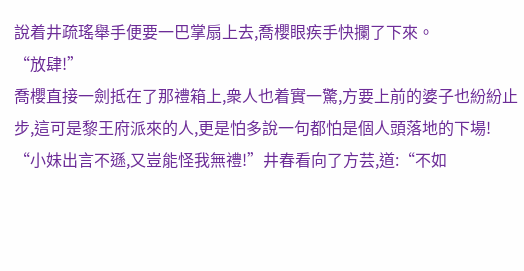說着井疏瑤舉手便要一巴掌扇上去,喬櫻眼疾手快攔了下來。
“放肆!”
喬櫻直接一劍抵在了那禮箱上,衆人也着實一驚,方要上前的婆子也紛紛止步,這可是黎王府派來的人,更是怕多說一句都怕是個人頭落地的下場!
“小妹出言不遜,又豈能怪我無禮!”井春看向了方芸,道:“不如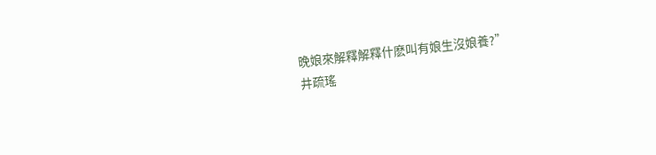晚娘來解釋解釋什麽叫有娘生沒娘養?”
井疏瑤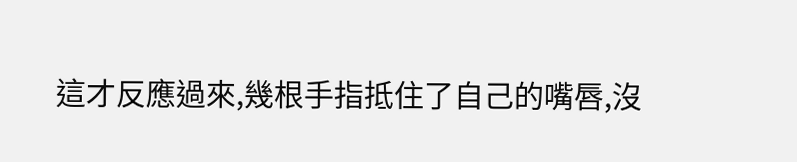這才反應過來,幾根手指抵住了自己的嘴唇,沒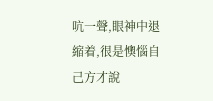吭一聲,眼神中退縮着,很是懊惱自己方才說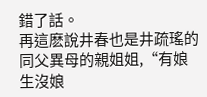錯了話。
再這麽說井春也是井疏瑤的同父異母的親姐姐,“有娘生沒娘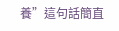養”這句話簡直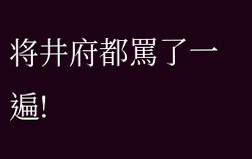将井府都罵了一遍!